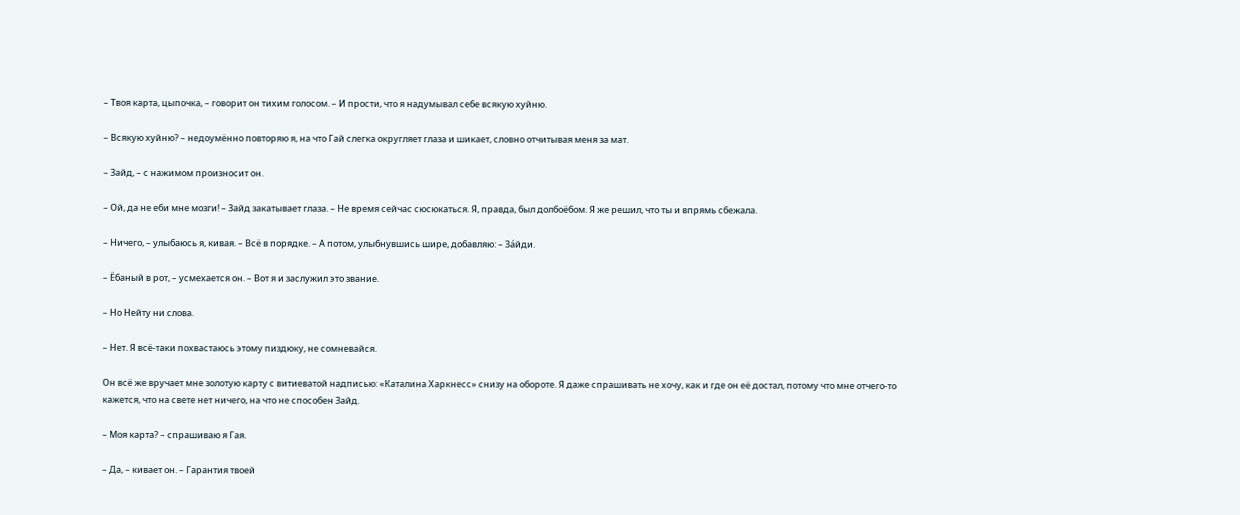– Твоя карта, цыпочка, – говорит он тихим голосом. – И прости, что я надумывал себе всякую хуйню.

– Всякую хуйню? – недоумённо повторяю я, на что Гай слегка округляет глаза и шикает, словно отчитывая меня за мат.

– Зайд, – с нажимом произносит он.

– Ой, да не еби мне мозги! – Зайд закатывает глаза. – Не время сейчас сюсюкаться. Я, правда, был долбоёбом. Я же решил, что ты и впрямь сбежала.

– Ничего, – улыбаюсь я, кивая. – Всё в порядке. – А потом, улыбнувшись шире, добавляю: – Зáйди.

– Ёбаный в рот, – усмехается он. – Вот я и заслужил это звание.

– Но Нейту ни слова.

– Нет. Я всё-таки похвастаюсь этому пиздюку, не сомневайся.

Он всё же вручает мне золотую карту с витиеватой надписью: «Каталина Харкнесс» снизу на обороте. Я даже спрашивать не хочу, как и где он её достал, потому что мне отчего-то кажется, что на свете нет ничего, на что не способен Зайд.

– Моя карта? – спрашиваю я Гая.

– Да, – кивает он. – Гарантия твоей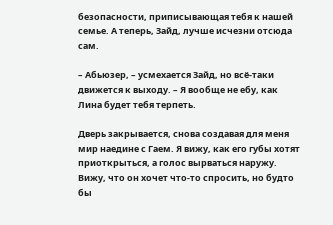безопасности, приписывающая тебя к нашей семье. А теперь, Зайд, лучше исчезни отсюда сам.

– Абьюзер, – усмехается Зайд, но всё-таки движется к выходу. – Я вообще не ебу, как Лина будет тебя терпеть.

Дверь закрывается, снова создавая для меня мир наедине с Гаем. Я вижу, как его губы хотят приоткрыться, а голос вырваться наружу. Вижу, что он хочет что-то спросить, но будто бы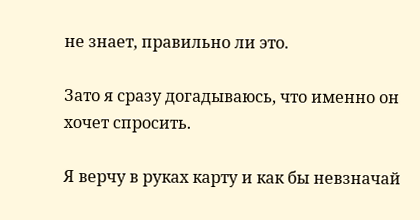не знает, правильно ли это.

Зато я сразу догадываюсь, что именно он хочет спросить.

Я верчу в руках карту и как бы невзначай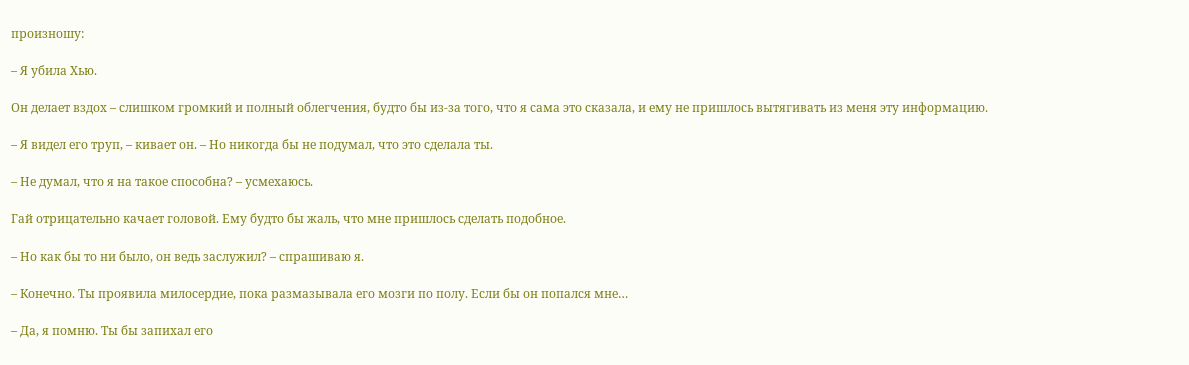произношу:

– Я убила Хью.

Он делает вздох – слишком громкий и полный облегчения, будто бы из-за того, что я сама это сказала, и ему не пришлось вытягивать из меня эту информацию.

– Я видел его труп, – кивает он. – Но никогда бы не подумал, что это сделала ты.

– Не думал, что я на такое способна? – усмехаюсь.

Гай отрицательно качает головой. Ему будто бы жаль, что мне пришлось сделать подобное.

– Но как бы то ни было, он ведь заслужил? – спрашиваю я.

– Конечно. Ты проявила милосердие, пока размазывала его мозги по полу. Если бы он попался мне…

– Да, я помню. Ты бы запихал его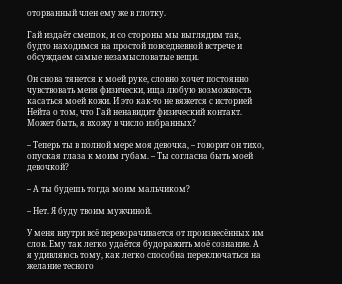оторванный член ему же в глотку.

Гай издаёт смешок, и со стороны мы выглядим так, будто находимся на простой повседневной встрече и обсуждаем самые незамысловатые вещи.

Он снова тянется к моей руке, словно хочет постоянно чувствовать меня физически, ища любую возможность касаться моей кожи. И это как-то не вяжется с историей Нейта о том, что Гай ненавидит физический контакт. Может быть, я вхожу в число избранных?

– Теперь ты в полной мере моя девочка, – говорит он тихо, опуская глаза к моим губам. – Ты согласна быть моей девочкой?

– А ты будешь тогда моим мальчиком?

– Нет. Я буду твоим мужчиной.

У меня внутри всё переворачивается от произнесённых им слов. Ему так легко удаётся будоражить моё сознание. А я удивляюсь тому, как легко способна переключаться на желание тесного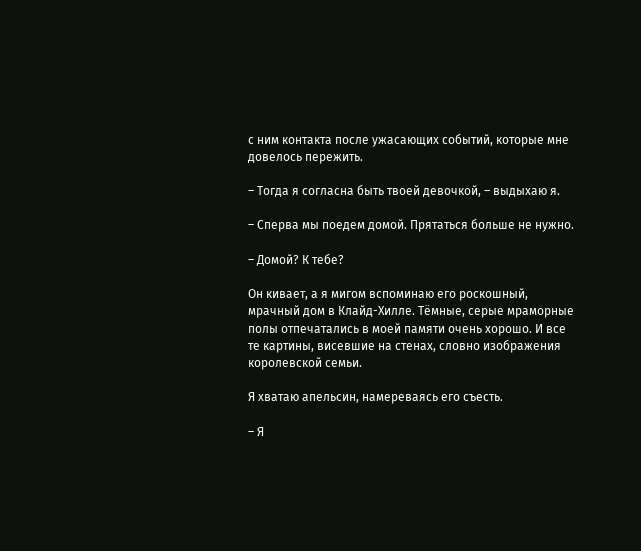с ним контакта после ужасающих событий, которые мне довелось пережить.

– Тогда я согласна быть твоей девочкой, – выдыхаю я.

– Сперва мы поедем домой. Прятаться больше не нужно.

– Домой? К тебе?

Он кивает, а я мигом вспоминаю его роскошный, мрачный дом в Клайд-Хилле. Тёмные, серые мраморные полы отпечатались в моей памяти очень хорошо. И все те картины, висевшие на стенах, словно изображения королевской семьи.

Я хватаю апельсин, намереваясь его съесть.

– Я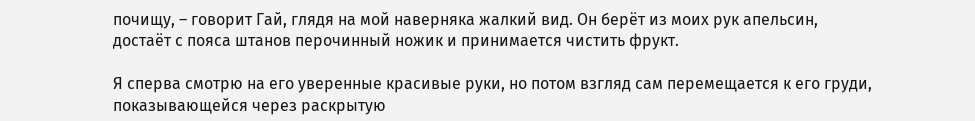почищу, – говорит Гай, глядя на мой наверняка жалкий вид. Он берёт из моих рук апельсин, достаёт с пояса штанов перочинный ножик и принимается чистить фрукт.

Я сперва смотрю на его уверенные красивые руки, но потом взгляд сам перемещается к его груди, показывающейся через раскрытую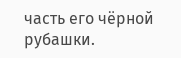часть его чёрной рубашки.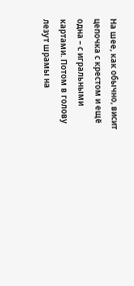На шее, как обычно, висит цепочка с крестом и ещё одна – с игральными картами. Потом в голову лезут шрамы на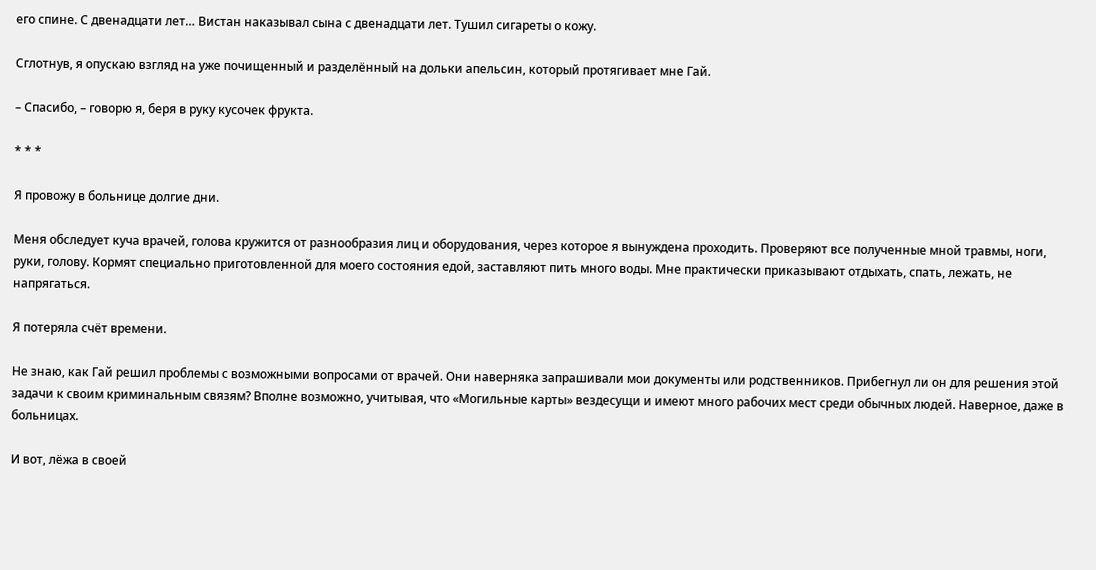его спине. С двенадцати лет… Вистан наказывал сына с двенадцати лет. Тушил сигареты о кожу.

Сглотнув, я опускаю взгляд на уже почищенный и разделённый на дольки апельсин, который протягивает мне Гай.

– Спасибо, – говорю я, беря в руку кусочек фрукта.

* * *

Я провожу в больнице долгие дни.

Меня обследует куча врачей, голова кружится от разнообразия лиц и оборудования, через которое я вынуждена проходить. Проверяют все полученные мной травмы, ноги, руки, голову. Кормят специально приготовленной для моего состояния едой, заставляют пить много воды. Мне практически приказывают отдыхать, спать, лежать, не напрягаться.

Я потеряла счёт времени.

Не знаю, как Гай решил проблемы с возможными вопросами от врачей. Они наверняка запрашивали мои документы или родственников. Прибегнул ли он для решения этой задачи к своим криминальным связям? Вполне возможно, учитывая, что «Могильные карты» вездесущи и имеют много рабочих мест среди обычных людей. Наверное, даже в больницах.

И вот, лёжа в своей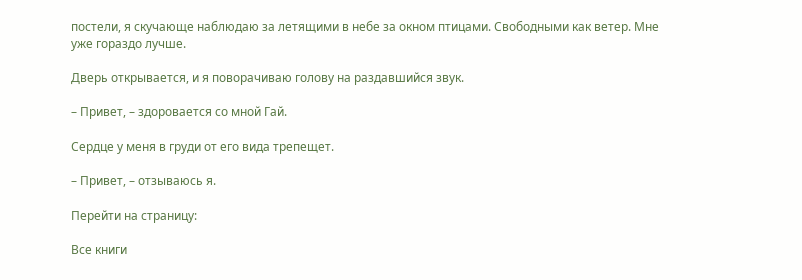постели, я скучающе наблюдаю за летящими в небе за окном птицами. Свободными как ветер. Мне уже гораздо лучше.

Дверь открывается, и я поворачиваю голову на раздавшийся звук.

– Привет, – здоровается со мной Гай.

Сердце у меня в груди от его вида трепещет.

– Привет, – отзываюсь я.

Перейти на страницу:

Все книги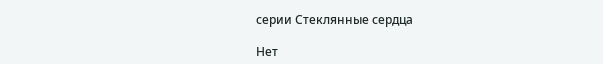серии Стеклянные сердца

Нет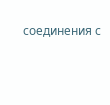соединения с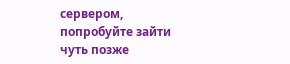сервером, попробуйте зайти чуть позже